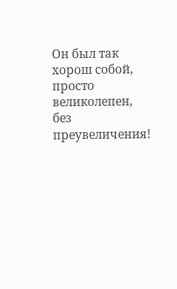Он был так хорош собой, просто великолепен, без преувеличения!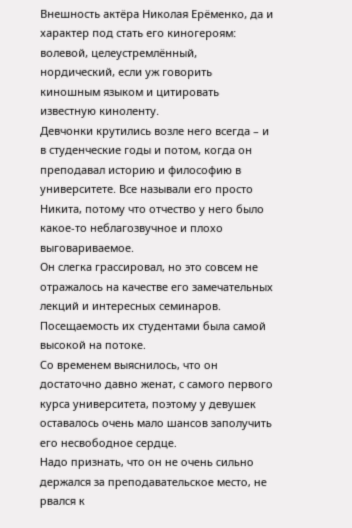Внешность актёра Николая Ерёменко, да и характер под стать его киногероям: волевой, целеустремлённый, нордический, если уж говорить киношным языком и цитировать известную киноленту.
Девчонки крутились возле него всегда – и в студенческие годы и потом, когда он преподавал историю и философию в университете. Все называли его просто Никита, потому что отчество у него было какое-то неблагозвучное и плохо выговариваемое.
Он слегка грассировал, но это совсем не отражалось на качестве его замечательных лекций и интересных семинаров. Посещаемость их студентами была самой высокой на потоке.
Со временем выяснилось, что он достаточно давно женат, с самого первого курса университета, поэтому у девушек оставалось очень мало шансов заполучить его несвободное сердце.
Надо признать, что он не очень сильно держался за преподавательское место, не рвался к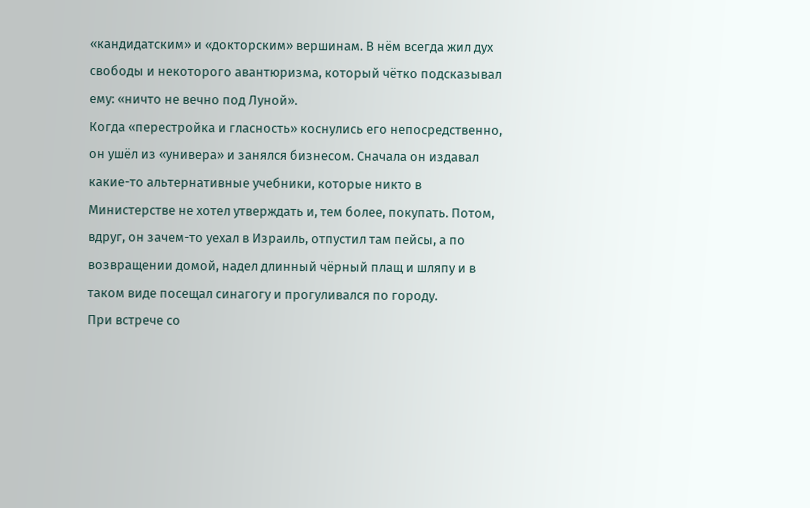«кандидатским» и «докторским» вершинам. В нём всегда жил дух свободы и некоторого авантюризма, который чётко подсказывал ему: «ничто не вечно под Луной».
Когда «перестройка и гласность» коснулись его непосредственно, он ушёл из «универа» и занялся бизнесом. Сначала он издавал какие-то альтернативные учебники, которые никто в Министерстве не хотел утверждать и, тем более, покупать. Потом, вдруг, он зачем-то уехал в Израиль, отпустил там пейсы, а по возвращении домой, надел длинный чёрный плащ и шляпу и в таком виде посещал синагогу и прогуливался по городу.
При встрече со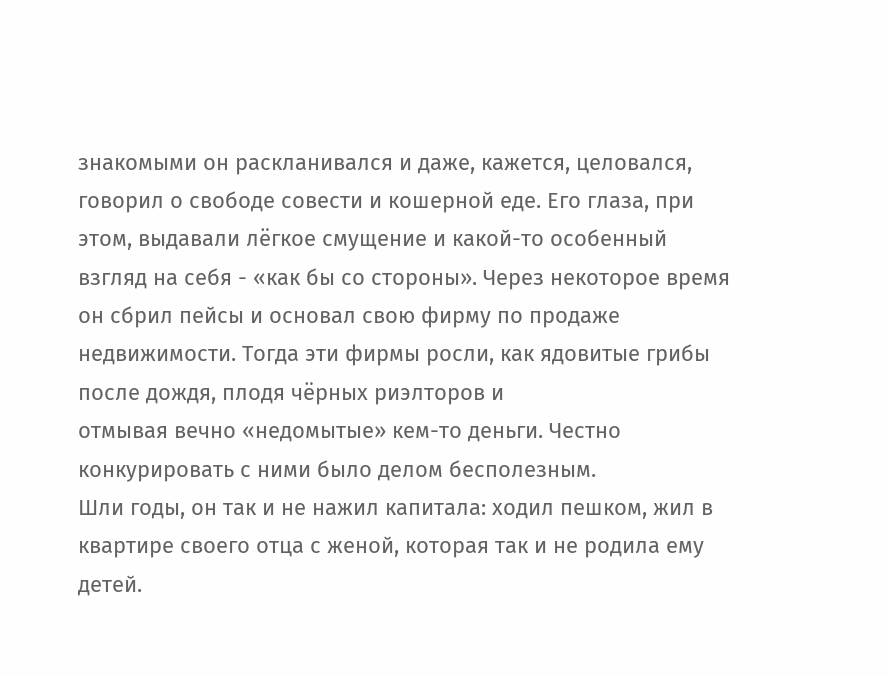знакомыми он раскланивался и даже, кажется, целовался, говорил о свободе совести и кошерной еде. Его глаза, при этом, выдавали лёгкое смущение и какой-то особенный взгляд на себя - «как бы со стороны». Через некоторое время он сбрил пейсы и основал свою фирму по продаже недвижимости. Тогда эти фирмы росли, как ядовитые грибы после дождя, плодя чёрных риэлторов и
отмывая вечно «недомытые» кем-то деньги. Честно конкурировать с ними было делом бесполезным.
Шли годы, он так и не нажил капитала: ходил пешком, жил в квартире своего отца с женой, которая так и не родила ему детей.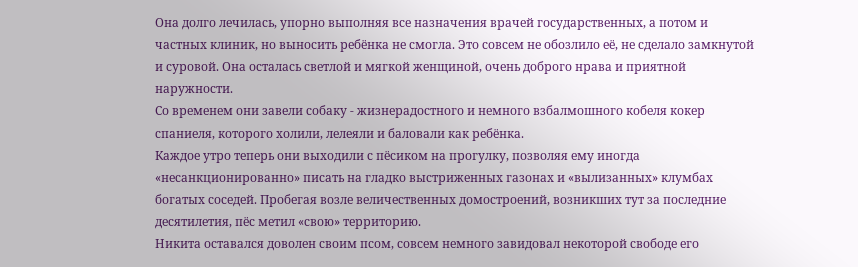Она долго лечилась, упорно выполняя все назначения врачей государственных, а потом и частных клиник, но выносить ребёнка не смогла. Это совсем не обозлило её, не сделало замкнутой и суровой. Она осталась светлой и мягкой женщиной, очень доброго нрава и приятной наружности.
Со временем они завели собаку - жизнерадостного и немного взбалмошного кобеля кокер спаниеля, которого холили, лелеяли и баловали как ребёнка.
Каждое утро теперь они выходили с пёсиком на прогулку, позволяя ему иногда «несанкционированно» писать на гладко выстриженных газонах и «вылизанных» клумбах богатых соседей. Пробегая возле величественных домостроений, возникших тут за последние десятилетия, пёс метил «свою» территорию.
Никита оставался доволен своим псом, совсем немного завидовал некоторой свободе его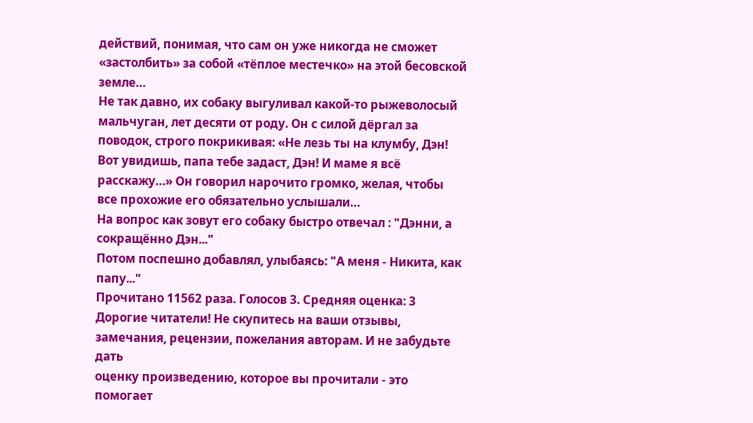действий, понимая, что сам он уже никогда не сможет «застолбить» за собой «тёплое местечко» на этой бесовской земле…
Не так давно, их собаку выгуливал какой-то рыжеволосый мальчуган, лет десяти от роду. Он с силой дёргал за поводок, строго покрикивая: «Не лезь ты на клумбу, Дэн! Вот увидишь, папа тебе задаст, Дэн! И маме я всё расскажу…» Он говорил нарочито громко, желая, чтобы все прохожие его обязательно услышали…
На вопрос как зовут его собаку быстро отвечал : "Дэнни, а сокращённо Дэн..."
Потом поспешно добавлял, улыбаясь: "А меня - Никита, как папу..."
Прочитано 11562 раза. Голосов 3. Средняя оценка: 3
Дорогие читатели! Не скупитесь на ваши отзывы,
замечания, рецензии, пожелания авторам. И не забудьте дать
оценку произведению, которое вы прочитали - это помогает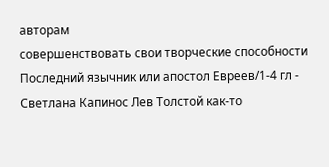авторам
совершенствовать свои творческие способности
Последний язычник или апостол Евреев/1-4 гл - Светлана Капинос Лев Толстой как-то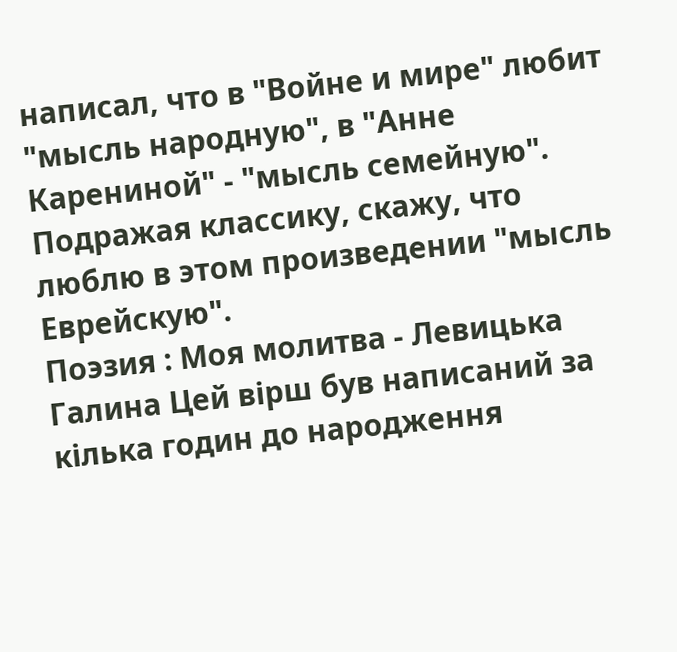написал, что в "Войне и мире" любит "мысль народную", в "Анне Карениной" - "мысль семейную".
Подражая классику, скажу, что люблю в этом произведении "мысль Еврейскую".
Поэзия : Моя молитва - Левицька Галина Цей вірш був написаний за кілька годин до народження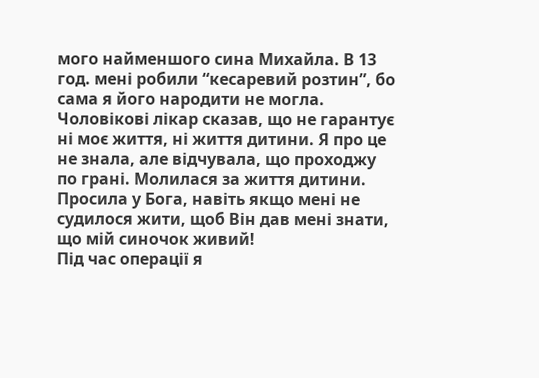мого найменшого сина Михайла. В 13 год. мені робили “кесаревий розтин”, бо сама я його народити не могла. Чоловікові лікар сказав, що не гарантує ні моє життя, ні життя дитини. Я про це не знала, але відчувала, що проходжу по грані. Молилася за життя дитини. Просила у Бога, навіть якщо мені не судилося жити, щоб Він дав мені знати, що мій синочок живий!
Під час операції я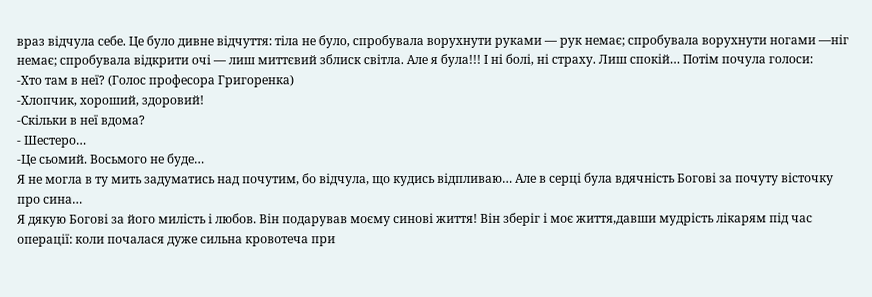враз відчула себе. Це було дивне відчуття: тіла не було, спробувала ворухнути руками — рук немає; спробувала ворухнути ногами —ніг немає; спробувала відкрити очі — лиш миттєвий зблиск світла. Але я була!!! І ні болі, ні страху. Лиш спокій… Потім почула голоси:
-Хто там в неї? (Голос професора Григоренка)
-Хлопчик, хороший, здоровий!
-Скільки в неї вдома?
- Шестеро…
-Це сьомий. Восьмого не буде…
Я не могла в ту мить задуматись над почутим, бо відчула, що кудись відпливаю… Але в серці була вдячність Богові за почуту вісточку про сина…
Я дякую Богові за його милість і любов. Він подарував моєму синові життя! Він зберіг і моє життя,давши мудрість лікарям під час операції: коли почалася дуже сильна кровотеча при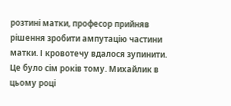розтині матки, професор прийняв рішення зробити ампутацію частини матки. І кровотечу вдалося зупинити.
Це було сім років тому. Михайлик в цьому році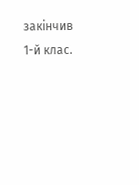закінчив 1-й клас.